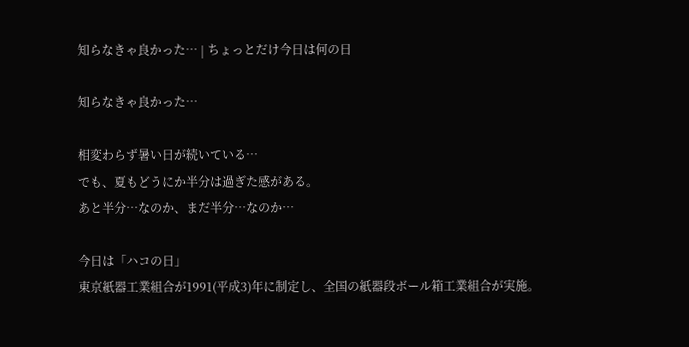知らなきゃ良かった… | ちょっとだけ今日は何の日

知らなきゃ良かった…

相変わらず暑い日が続いている…
でも、夏もどうにか半分は過ぎた感がある。
あと半分…なのか、まだ半分…なのか…

今日は「ハコの日」
東京紙器工業組合が1991(平成3)年に制定し、全国の紙器段ボール箱工業組合が実施。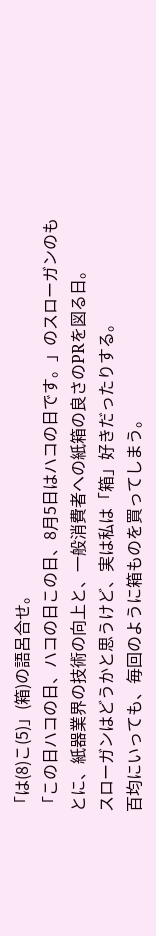「は(8)こ(5)」(箱)の語呂合せ。
「この日ハコの日、ハコの日この日、8月5日はハコの日です。」のスローガンのもとに、紙器業界の技術の向上と、一般消費者への紙箱の良さのPRを図る日。
スローガンはどうかと思うけど、実は私は「箱」好きだったりする。
百均にいっても、毎回のように箱ものを買ってしまう。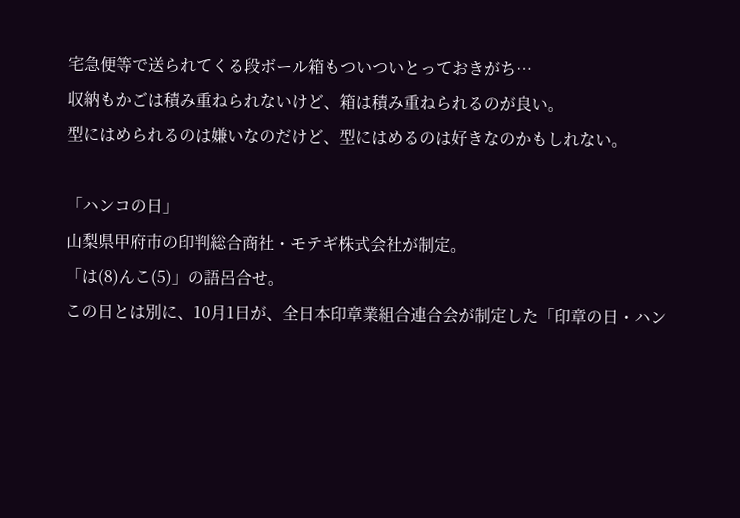宅急便等で送られてくる段ボール箱もついついとっておきがち…
収納もかごは積み重ねられないけど、箱は積み重ねられるのが良い。
型にはめられるのは嫌いなのだけど、型にはめるのは好きなのかもしれない。

「ハンコの日」
山梨県甲府市の印判総合商社・モテギ株式会社が制定。
「は(8)んこ(5)」の語呂合せ。
この日とは別に、10月1日が、全日本印章業組合連合会が制定した「印章の日・ハン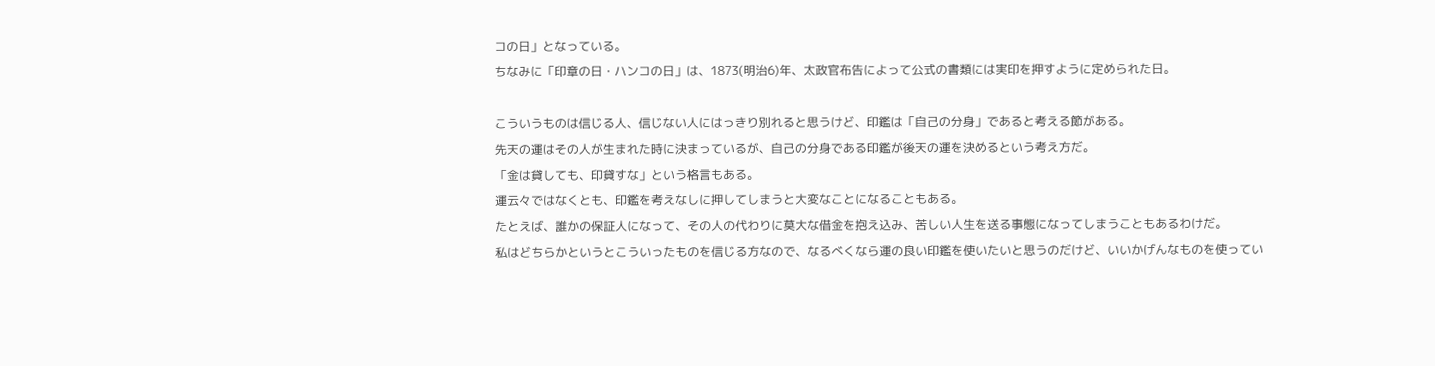コの日」となっている。
ちなみに「印章の日・ハンコの日」は、1873(明治6)年、太政官布告によって公式の書類には実印を押すように定められた日。

こういうものは信じる人、信じない人にはっきり別れると思うけど、印鑑は「自己の分身」であると考える節がある。
先天の運はその人が生まれた時に決まっているが、自己の分身である印鑑が後天の運を決めるという考え方だ。
「金は貸しても、印貸すな」という格言もある。
運云々ではなくとも、印鑑を考えなしに押してしまうと大変なことになることもある。
たとえば、誰かの保証人になって、その人の代わりに莫大な借金を抱え込み、苦しい人生を送る事態になってしまうこともあるわけだ。
私はどちらかというとこういったものを信じる方なので、なるべくなら運の良い印鑑を使いたいと思うのだけど、いいかげんなものを使ってい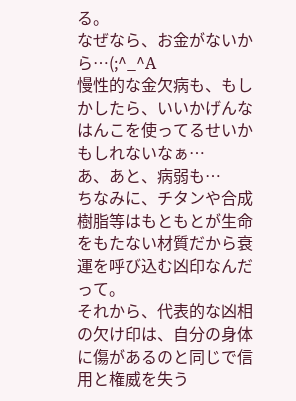る。
なぜなら、お金がないから…(;^_^A
慢性的な金欠病も、もしかしたら、いいかげんなはんこを使ってるせいかもしれないなぁ…
あ、あと、病弱も…
ちなみに、チタンや合成樹脂等はもともとが生命をもたない材質だから衰運を呼び込む凶印なんだって。
それから、代表的な凶相の欠け印は、自分の身体に傷があるのと同じで信用と権威を失う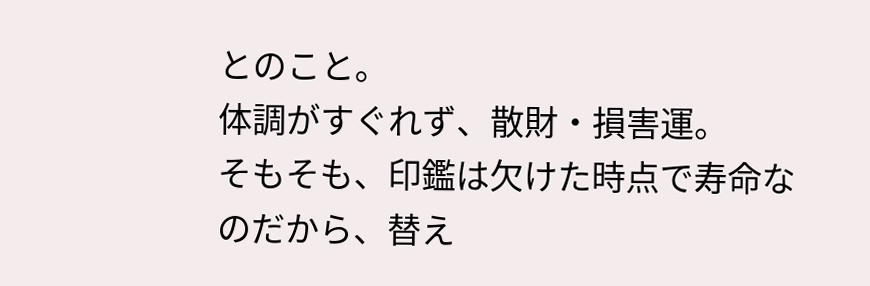とのこと。
体調がすぐれず、散財・損害運。
そもそも、印鑑は欠けた時点で寿命なのだから、替え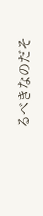るべきなのだそ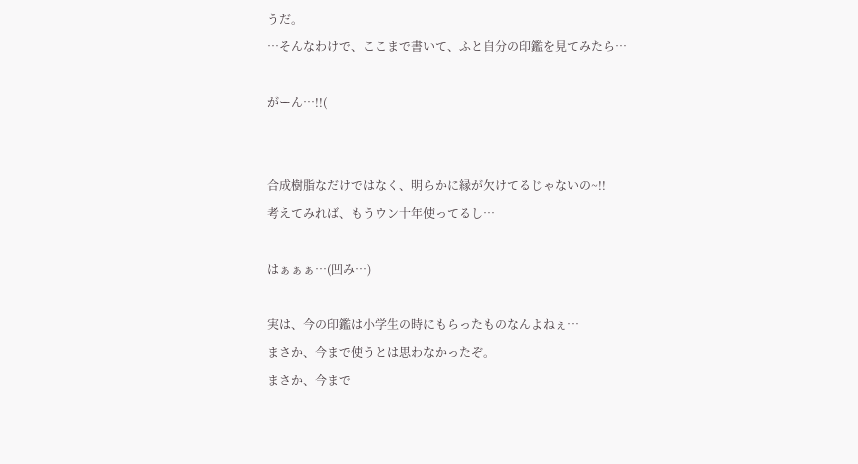うだ。
…そんなわけで、ここまで書いて、ふと自分の印鑑を見てみたら…

がーん…!!(


合成樹脂なだけではなく、明らかに縁が欠けてるじゃないの~!!
考えてみれば、もうウン十年使ってるし…

はぁぁぁ…(凹み…)

実は、今の印鑑は小学生の時にもらったものなんよねぇ…
まさか、今まで使うとは思わなかったぞ。
まさか、今まで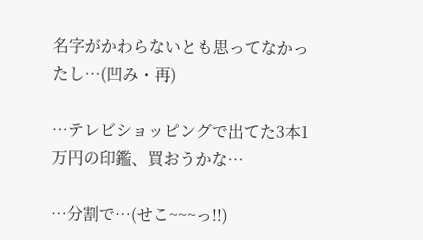名字がかわらないとも思ってなかったし…(凹み・再)

…テレビショッピングで出てた3本1万円の印鑑、買おうかな…

…分割で…(せこ~~~っ!!)